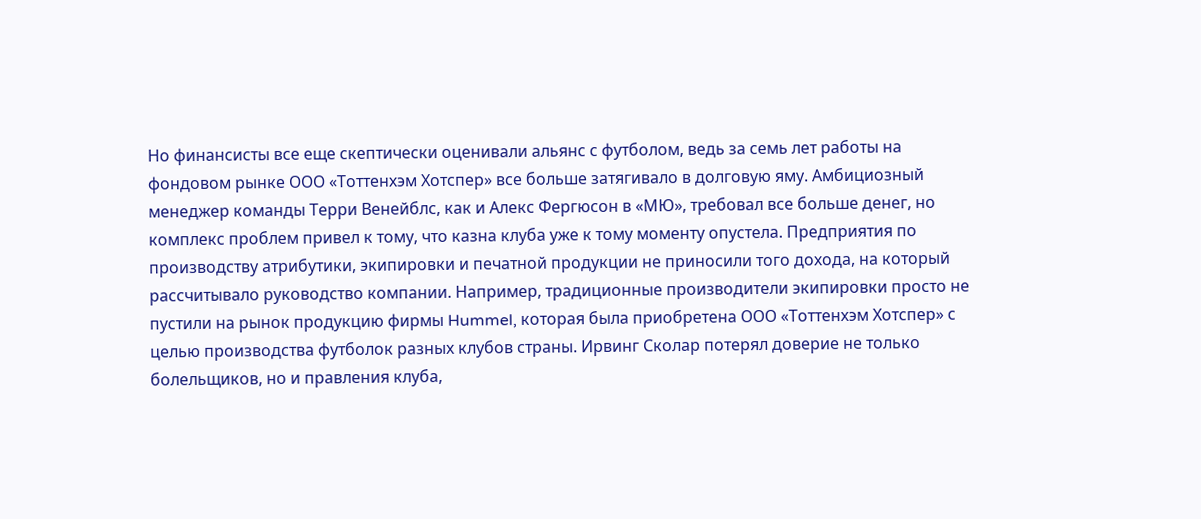Но финансисты все еще скептически оценивали альянс с футболом, ведь за семь лет работы на фондовом рынке ООО «Тоттенхэм Хотспер» все больше затягивало в долговую яму. Амбициозный менеджер команды Терри Венейблс, как и Алекс Фергюсон в «МЮ», требовал все больше денег, но комплекс проблем привел к тому, что казна клуба уже к тому моменту опустела. Предприятия по производству атрибутики, экипировки и печатной продукции не приносили того дохода, на который рассчитывало руководство компании. Например, традиционные производители экипировки просто не пустили на рынок продукцию фирмы Hummel, которая была приобретена ООО «Тоттенхэм Хотспер» с целью производства футболок разных клубов страны. Ирвинг Сколар потерял доверие не только болельщиков, но и правления клуба,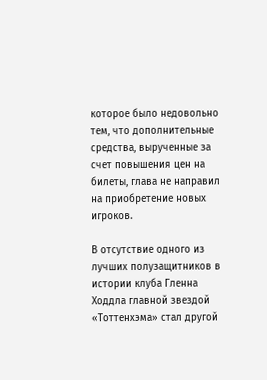которое было недовольно тем, что дополнительные средства, вырученные за счет повышения цен на билеты, глава не направил на приобретение новых игроков.

В отсутствие одного из лучших полузащитников в истории клуба Гленна Ходдла главной звездой «Тоттенхэма» стал другой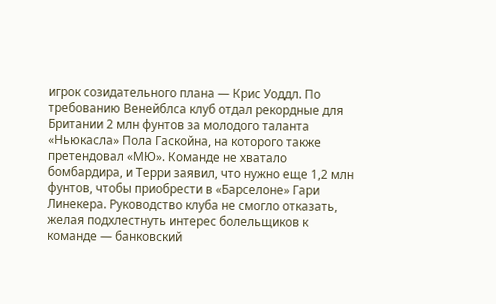игрок созидательного плана — Крис Уоддл. По требованию Венейблса клуб отдал рекордные для Британии 2 млн фунтов за молодого таланта «Ньюкасла» Пола Гаскойна, на которого также претендовал «МЮ». Команде не хватало бомбардира, и Терри заявил, что нужно еще 1,2 млн фунтов, чтобы приобрести в «Барселоне» Гари Линекера. Руководство клуба не смогло отказать, желая подхлестнуть интерес болельщиков к команде — банковский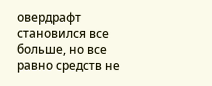овердрафт становился все больше, но все равно средств не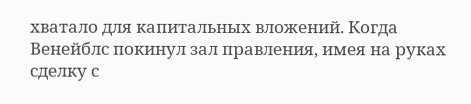хватало для капитальных вложений. Когда Венейблс покинул зал правления, имея на руках сделку с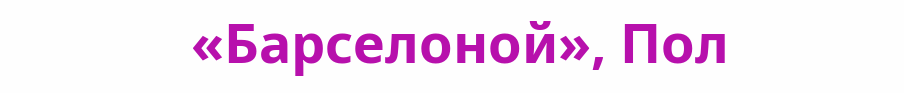«Барселоной», Пол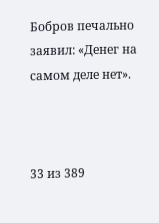Бобров печально заявил: «Денег на самом деле нет».



33 из 389